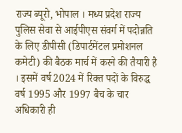राज्य ब्यूरो, भोपाल । मध्य प्रदेश राज्य पुलिस सेवा से आईपीएस संवर्ग में पदोन्नति के लिए डीपीसी (डिपार्टमेंटल प्रमोशनल कमेटी) की बैठक मार्च में करने की तैयारी है । इसमें वर्ष 2024 में रिक्त पदों के विरुद्ध वर्ष 1995 और 1997 बैच के चार अधिकारी ही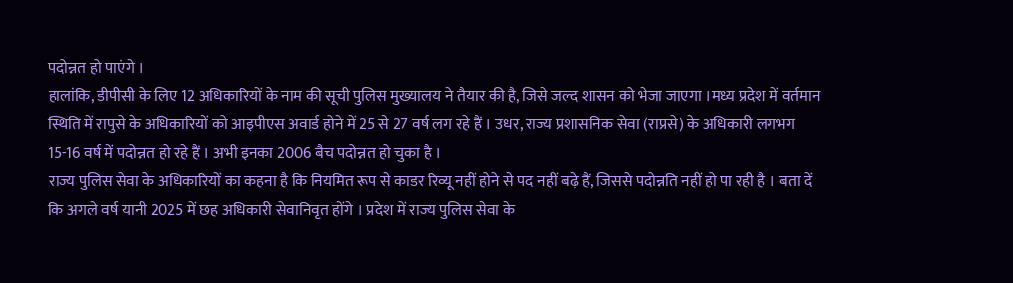पदोन्नत हो पाएंगे ।
हालांकि, डीपीसी के लिए 12 अधिकारियों के नाम की सूची पुलिस मुख्यालय ने तैयार की है, जिसे जल्द शासन को भेजा जाएगा ।मध्य प्रदेश में वर्तमान स्थिति में रापुसे के अधिकारियों को आइपीएस अवार्ड होने में 25 से 27 वर्ष लग रहे हैं । उधर, राज्य प्रशासनिक सेवा (राप्रसे) के अधिकारी लगभग 15-16 वर्ष में पदोन्नत हो रहे हैं । अभी इनका 2006 बैच पदोन्नत हो चुका है ।
राज्य पुलिस सेवा के अधिकारियों का कहना है कि नियमित रूप से काडर रिव्यू नहीं होने से पद नहीं बढ़े हैं, जिससे पदोन्नति नहीं हो पा रही है । बता दें कि अगले वर्ष यानी 2025 में छह अधिकारी सेवानिवृत होंगे । प्रदेश में राज्य पुलिस सेवा के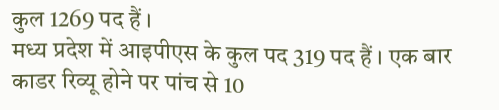कुल 1269 पद हैं ।
मध्य प्रदेश में आइपीएस के कुल पद 319 पद हैं । एक बार काडर रिव्यू होने पर पांच से 10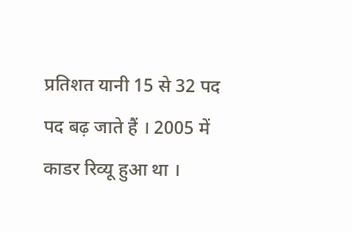प्रतिशत यानी 15 से 32 पद पद बढ़ जाते हैं । 2005 में काडर रिव्यू हुआ था ।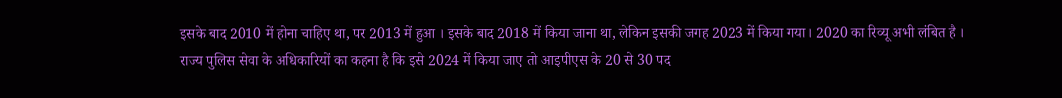इसके बाद 2010 में होना चाहिए था, पर 2013 में हुआ । इसके बाद 2018 में किया जाना था, लेकिन इसकी जगह 2023 में किया गया। 2020 का रिव्यू अभी लंबित है ।
राज्य पुलिस सेवा के अधिकारियों का कहना है कि इसे 2024 में किया जाए तो आइपीएस के 20 से 30 पद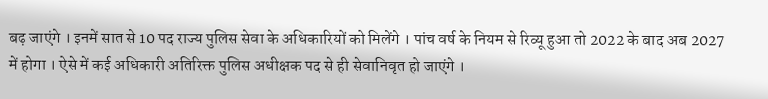बढ़ जाएंगे । इनमें सात से 10 पद राज्य पुलिस सेवा के अधिकारियों को मिलेंगे । पांच वर्ष के नियम से रिव्यू हुआ तो 2022 के बाद अब 2027 में होगा । ऐसे में कई अधिकारी अतिरिक्त पुलिस अधीक्षक पद से ही सेवानिवृत हो जाएंगे ।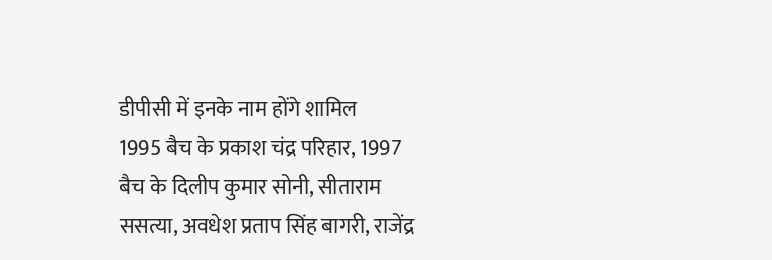डीपीसी में इनके नाम होंगे शामिल
1995 बैच के प्रकाश चंद्र परिहार, 1997 बैच के दिलीप कुमार सोनी, सीताराम ससत्या, अवधेश प्रताप सिंह बागरी, राजेंद्र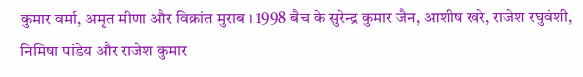कुमार वर्मा, अमृत मीणा और विक्रांत मुराब । 1998 बैच के सुरेन्द्र कुमार जैन, आशीष खरे, राजेश रघुवंशी, निमिषा पांडेय और राजेश कुमार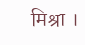मिश्रा ।